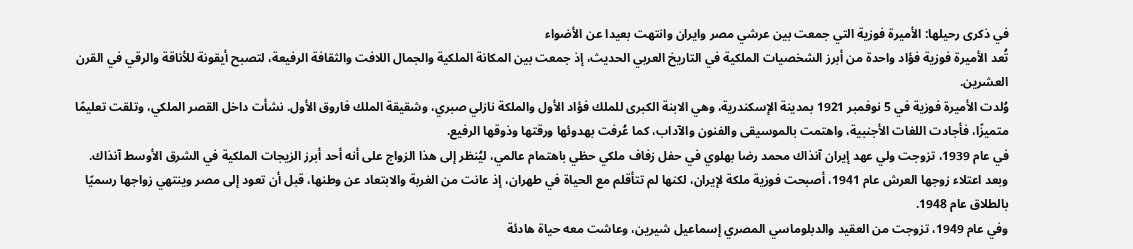في ذكرى رحيلها: الأميرة فوزية التي جمعت بين عرشي مصر وايران وانتهت بعيدا عن الأضواء
تُعد الأميرة فوزية فؤاد واحدة من أبرز الشخصيات الملكية في التاريخ العربي الحديث، إذ جمعت بين المكانة الملكية والجمال اللافت والثقافة الرفيعة، لتصبح أيقونة للأناقة والرقي في القرن العشرين.
وُلدت الأميرة فوزية في 5 نوفمبر 1921 بمدينة الإسكندرية، وهي الابنة الكبرى للملك فؤاد الأول والملكة نازلي صبري، وشقيقة الملك فاروق الأول. نشأت داخل القصر الملكي، وتلقت تعليمًا متميزًا، فأجادت اللغات الأجنبية، واهتمت بالموسيقى والفنون والآداب، كما عُرفت بهدوئها ورقتها وذوقها الرفيع.
في عام 1939، تزوجت ولي عهد إيران آنذاك محمد رضا بهلوي في حفل زفاف ملكي حظي باهتمام عالمي، ليُنظر إلى هذا الزواج على أنه أحد أبرز الزيجات الملكية في الشرق الأوسط آنذاك. وبعد اعتلاء زوجها العرش عام 1941، أصبحت فوزية ملكة لإيران، لكنها لم تتأقلم مع الحياة في طهران، إذ عانت من الغربة والابتعاد عن وطنها، قبل أن تعود إلى مصر وينتهي زواجها رسميًا بالطلاق عام 1948.
وفي عام 1949، تزوجت من العقيد والدبلوماسي المصري إسماعيل شيرين، وعاشت معه حياة هادئة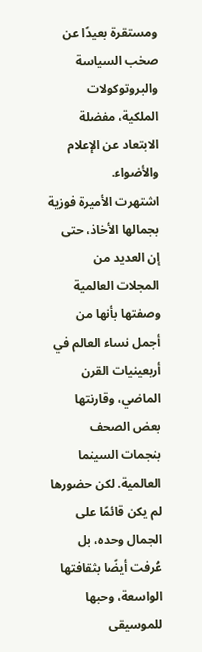ومستقرة بعيدًا عن صخب السياسة والبروتوكولات الملكية، مفضلة الابتعاد عن الإعلام والأضواء.
اشتهرت الأميرة فوزية بجمالها الأخاذ، حتى إن العديد من المجلات العالمية وصفتها بأنها من أجمل نساء العالم في أربعينيات القرن الماضي، وقارنتها بعض الصحف بنجمات السينما العالمية. لكن حضورها لم يكن قائمًا على الجمال وحده، بل عُرفت أيضًا بثقافتها الواسعة، وحبها للموسيقى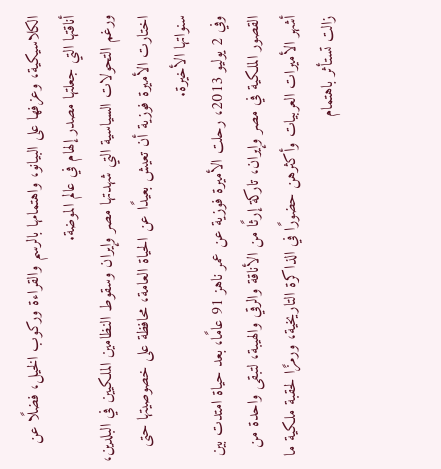الكلاسيكية، وعزفها على البيانو، واهتمامها بالرسم والقراءة وركوب الخيل، فضلًا عن أناقتها التي جعلتها مصدر إلهام في عالم الموضة.
ورغم التحولات السياسية التي شهدتها مصر وإيران وسقوط النظامين الملكيين في البلدين، اختارت الأميرة فوزية أن تعيش بعيدًا عن الحياة العامة، محافظة على خصوصيتها حتى سنواتها الأخيرة.
وفي 2 يوليو 2013، رحلت الأميرة فوزية عن عمر ناهز 91 عامًا، بعد حياة امتدت بين القصور الملكية في مصر وإيران، تاركة إرثًا من الأناقة والرقي والهيبة، لتبقى واحدة من أشهر الأميرات العربيات وأكثرهن حضورًا في الذاكرة التاريخية، ورمزًا لحقبة ملكية ما زالت تستأثر باهتمام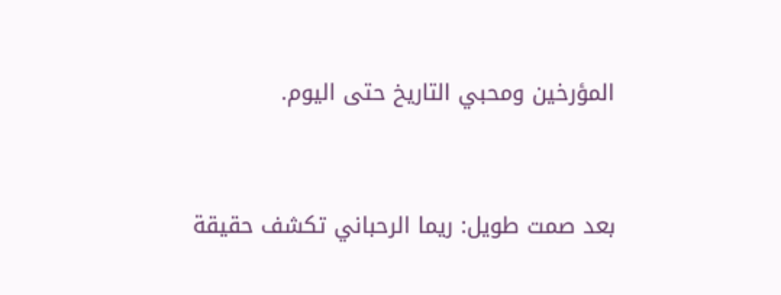المؤرخين ومحبي التاريخ حتى اليوم.


بعد صمت طويل: ريما الرحباني تكشف حقيقة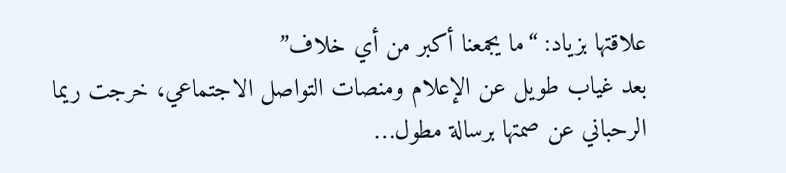علاقتها بزياد: “ما يجمعنا أكبر من أي خلاف”
بعد غياب طويل عن الإعلام ومنصات التواصل الاجتماعي، خرجت ريما الرحباني عن صمتها برسالة مطول…